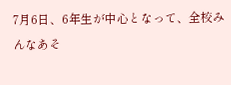7月6日、6年生が中心となって、全校みんなあそ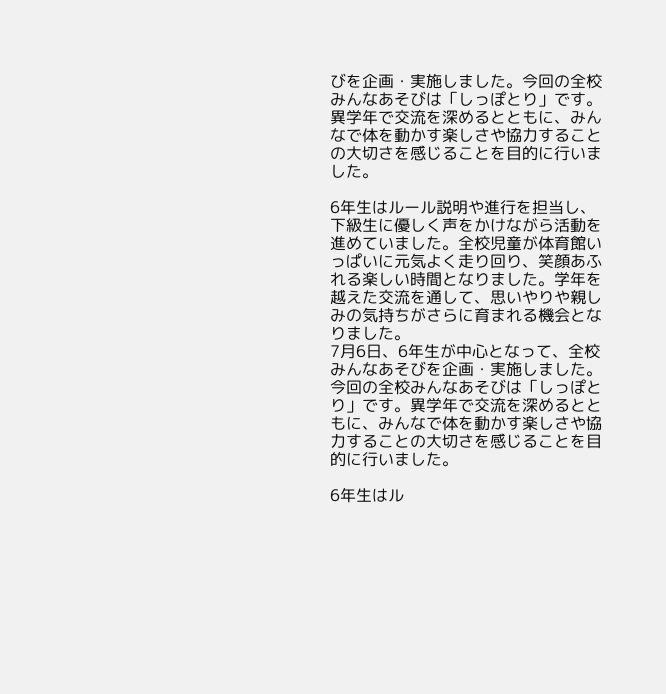びを企画・実施しました。今回の全校みんなあそびは「しっぽとり」です。異学年で交流を深めるとともに、みんなで体を動かす楽しさや協力することの大切さを感じることを目的に行いました。

6年生はルール説明や進行を担当し、下級生に優しく声をかけながら活動を進めていました。全校児童が体育館いっぱいに元気よく走り回り、笑顔あふれる楽しい時間となりました。学年を越えた交流を通して、思いやりや親しみの気持ちがさらに育まれる機会となりました。
7月6日、6年生が中心となって、全校みんなあそびを企画・実施しました。今回の全校みんなあそびは「しっぽとり」です。異学年で交流を深めるとともに、みんなで体を動かす楽しさや協力することの大切さを感じることを目的に行いました。

6年生はル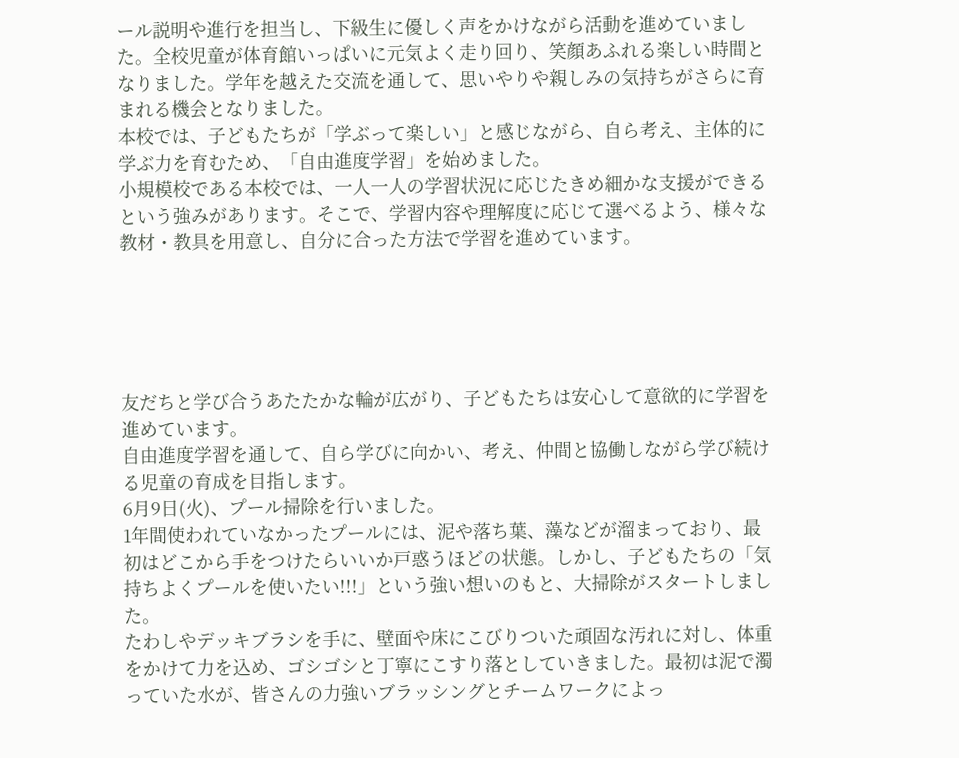ール説明や進行を担当し、下級生に優しく声をかけながら活動を進めていました。全校児童が体育館いっぱいに元気よく走り回り、笑顔あふれる楽しい時間となりました。学年を越えた交流を通して、思いやりや親しみの気持ちがさらに育まれる機会となりました。
本校では、子どもたちが「学ぶって楽しい」と感じながら、自ら考え、主体的に学ぶ力を育むため、「自由進度学習」を始めました。
小規模校である本校では、一人一人の学習状況に応じたきめ細かな支援ができるという強みがあります。そこで、学習内容や理解度に応じて選べるよう、様々な教材・教具を用意し、自分に合った方法で学習を進めています。





友だちと学び合うあたたかな輪が広がり、子どもたちは安心して意欲的に学習を進めています。
自由進度学習を通して、自ら学びに向かい、考え、仲間と協働しながら学び続ける児童の育成を目指します。
6月9日(火)、プール掃除を行いました。
1年間使われていなかったプールには、泥や落ち葉、藻などが溜まっており、最初はどこから手をつけたらいいか戸惑うほどの状態。しかし、子どもたちの「気持ちよくプールを使いたい!!!」という強い想いのもと、大掃除がスタートしました。
たわしやデッキブラシを手に、壁面や床にこびりついた頑固な汚れに対し、体重をかけて力を込め、ゴシゴシと丁寧にこすり落としていきました。最初は泥で濁っていた水が、皆さんの力強いブラッシングとチームワークによっ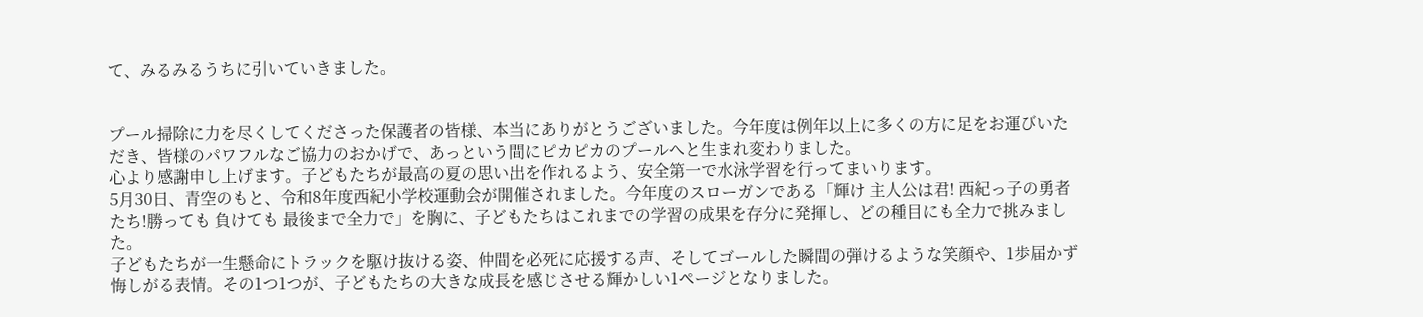て、みるみるうちに引いていきました。


プール掃除に力を尽くしてくださった保護者の皆様、本当にありがとうございました。今年度は例年以上に多くの方に足をお運びいただき、皆様のパワフルなご協力のおかげで、あっという間にピカピカのプールへと生まれ変わりました。
心より感謝申し上げます。子どもたちが最高の夏の思い出を作れるよう、安全第一で水泳学習を行ってまいります。
5月30日、青空のもと、令和8年度西紀小学校運動会が開催されました。今年度のスローガンである「輝け 主人公は君! 西紀っ子の勇者たち!勝っても 負けても 最後まで全力で」を胸に、子どもたちはこれまでの学習の成果を存分に発揮し、どの種目にも全力で挑みました。
子どもたちが一生懸命にトラックを駆け抜ける姿、仲間を必死に応援する声、そしてゴールした瞬間の弾けるような笑顔や、1歩届かず悔しがる表情。その1つ1つが、子どもたちの大きな成長を感じさせる輝かしい1ページとなりました。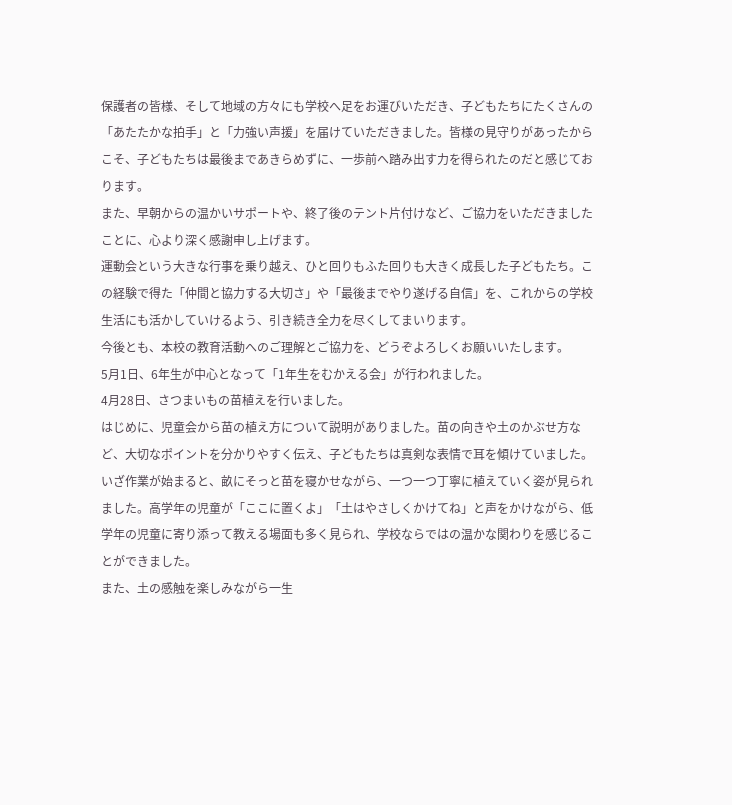保護者の皆様、そして地域の方々にも学校へ足をお運びいただき、子どもたちにたくさんの「あたたかな拍手」と「力強い声援」を届けていただきました。皆様の見守りがあったからこそ、子どもたちは最後まであきらめずに、一歩前へ踏み出す力を得られたのだと感じております。
また、早朝からの温かいサポートや、終了後のテント片付けなど、ご協力をいただきましたことに、心より深く感謝申し上げます。
運動会という大きな行事を乗り越え、ひと回りもふた回りも大きく成長した子どもたち。この経験で得た「仲間と協力する大切さ」や「最後までやり遂げる自信」を、これからの学校生活にも活かしていけるよう、引き続き全力を尽くしてまいります。
今後とも、本校の教育活動へのご理解とご協力を、どうぞよろしくお願いいたします。
5月1日、6年生が中心となって「1年生をむかえる会」が行われました。
4月28日、さつまいもの苗植えを行いました。
はじめに、児童会から苗の植え方について説明がありました。苗の向きや土のかぶせ方など、大切なポイントを分かりやすく伝え、子どもたちは真剣な表情で耳を傾けていました。
いざ作業が始まると、畝にそっと苗を寝かせながら、一つ一つ丁寧に植えていく姿が見られました。高学年の児童が「ここに置くよ」「土はやさしくかけてね」と声をかけながら、低学年の児童に寄り添って教える場面も多く見られ、学校ならではの温かな関わりを感じることができました。
また、土の感触を楽しみながら一生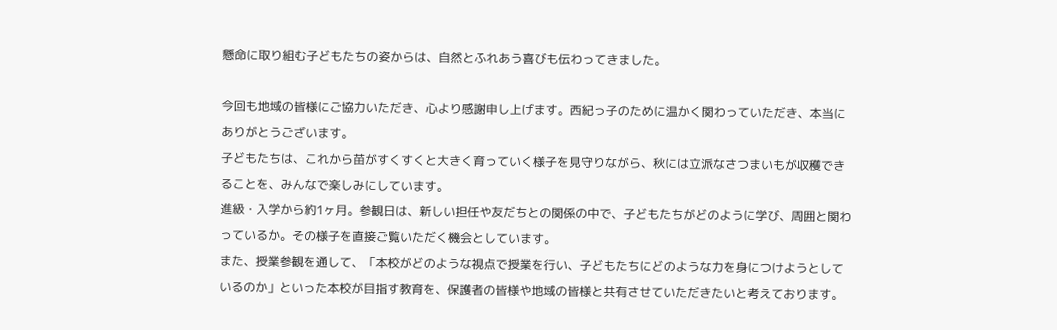懸命に取り組む子どもたちの姿からは、自然とふれあう喜びも伝わってきました。

今回も地域の皆様にご協力いただき、心より感謝申し上げます。西紀っ子のために温かく関わっていただき、本当にありがとうございます。
子どもたちは、これから苗がすくすくと大きく育っていく様子を見守りながら、秋には立派なさつまいもが収穫できることを、みんなで楽しみにしています。
進級・入学から約1ヶ月。参観日は、新しい担任や友だちとの関係の中で、子どもたちがどのように学び、周囲と関わっているか。その様子を直接ご覧いただく機会としています。
また、授業参観を通して、「本校がどのような視点で授業を行い、子どもたちにどのような力を身につけようとしているのか」といった本校が目指す教育を、保護者の皆様や地域の皆様と共有させていただきたいと考えております。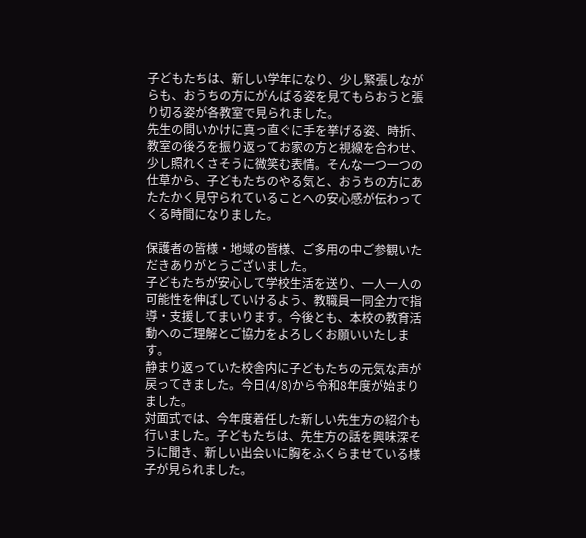子どもたちは、新しい学年になり、少し緊張しながらも、おうちの方にがんばる姿を見てもらおうと張り切る姿が各教室で見られました。
先生の問いかけに真っ直ぐに手を挙げる姿、時折、教室の後ろを振り返ってお家の方と視線を合わせ、少し照れくさそうに微笑む表情。そんな一つ一つの仕草から、子どもたちのやる気と、おうちの方にあたたかく見守られていることへの安心感が伝わってくる時間になりました。

保護者の皆様・地域の皆様、ご多用の中ご参観いただきありがとうございました。
子どもたちが安心して学校生活を送り、一人一人の可能性を伸ばしていけるよう、教職員一同全力で指導・支援してまいります。今後とも、本校の教育活動へのご理解とご協力をよろしくお願いいたします。
静まり返っていた校舎内に子どもたちの元気な声が戻ってきました。今日(4/8)から令和8年度が始まりました。
対面式では、今年度着任した新しい先生方の紹介も行いました。子どもたちは、先生方の話を興味深そうに聞き、新しい出会いに胸をふくらませている様子が見られました。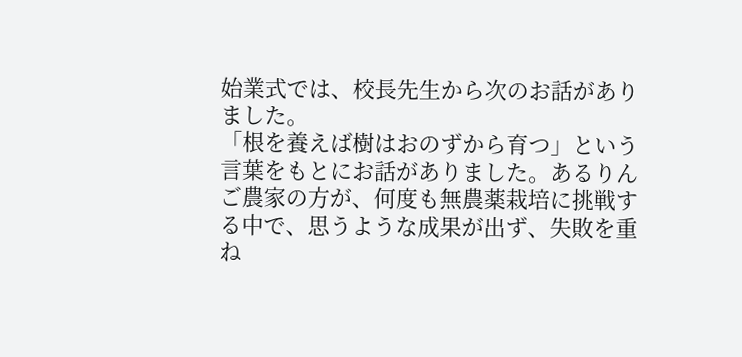始業式では、校長先生から次のお話がありました。
「根を養えば樹はおのずから育つ」という言葉をもとにお話がありました。あるりんご農家の方が、何度も無農薬栽培に挑戦する中で、思うような成果が出ず、失敗を重ね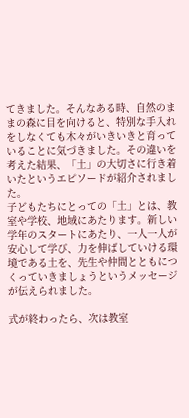てきました。そんなある時、自然のままの森に目を向けると、特別な手入れをしなくても木々がいきいきと育っていることに気づきました。その違いを考えた結果、「土」の大切さに行き着いたというエピソードが紹介されました。
子どもたちにとっての「土」とは、教室や学校、地域にあたります。新しい学年のスタートにあたり、一人一人が安心して学び、力を伸ばしていける環境である土を、先生や仲間とともにつくっていきましょうというメッセージが伝えられました。

式が終わったら、次は教室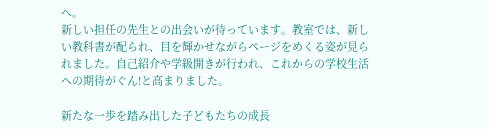へ。
新しい担任の先生との出会いが待っています。教室では、新しい教科書が配られ、目を輝かせながらページをめくる姿が見られました。自己紹介や学級開きが行われ、これからの学校生活への期待がぐん!と高まりました。

新たな一歩を踏み出した子どもたちの成長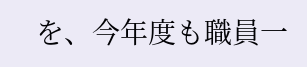を、今年度も職員一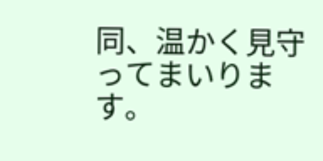同、温かく見守ってまいります。